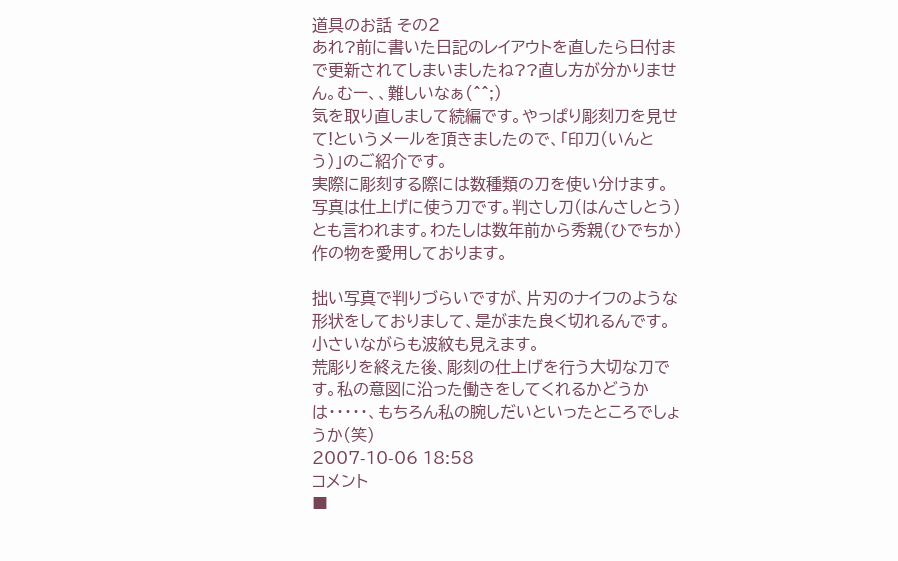道具のお話 その2
あれ?前に書いた日記のレイアウトを直したら日付まで更新されてしまいましたね??直し方が分かりません。むー、、難しいなぁ(^^;)
気を取り直しまして続編です。やっぱり彫刻刀を見せて!というメールを頂きましたので、「印刀(いんとう)」のご紹介です。
実際に彫刻する際には数種類の刀を使い分けます。写真は仕上げに使う刀です。判さし刀(はんさしとう)とも言われます。わたしは数年前から秀親(ひでちか)作の物を愛用しております。

拙い写真で判りづらいですが、片刃のナイフのような形状をしておりまして、是がまた良く切れるんです。小さいながらも波紋も見えます。
荒彫りを終えた後、彫刻の仕上げを行う大切な刀です。私の意図に沿った働きをしてくれるかどうかは・・・・・、もちろん私の腕しだいといったところでしょうか(笑)
2007-10-06 18:58
コメント
■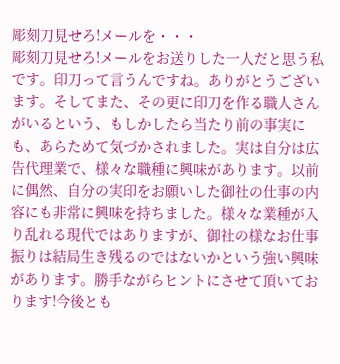彫刻刀見せろ!メールを・・・
彫刻刀見せろ!メールをお送りした一人だと思う私です。印刀って言うんですね。ありがとうございます。そしてまた、その更に印刀を作る職人さんがいるという、もしかしたら当たり前の事実にも、あらためて気づかされました。実は自分は広告代理業で、様々な職種に興味があります。以前に偶然、自分の実印をお願いした御社の仕事の内容にも非常に興味を持ちました。様々な業種が入り乱れる現代ではありますが、御社の様なお仕事振りは結局生き残るのではないかという強い興味があります。勝手ながらヒントにさせて頂いております!今後とも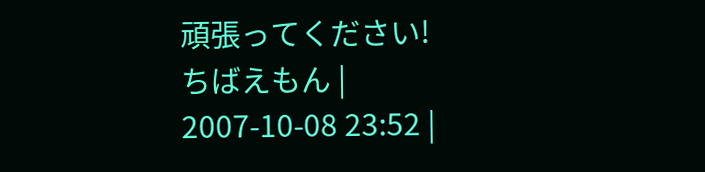頑張ってください!
ちばえもん |
2007-10-08 23:52 |